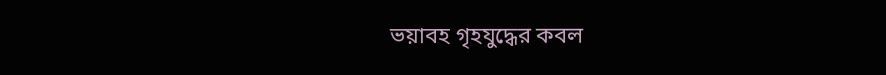ভয়াবহ গৃহযুদ্ধের কবল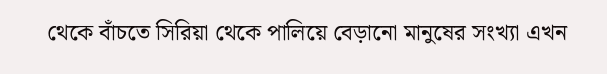থেকে বাঁচতে সিরিয়া থেকে পালিয়ে বেড়ানো মানুষের সংখ্যা এখন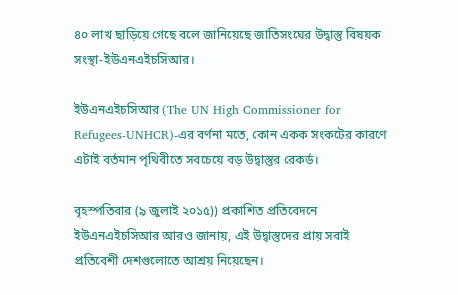৪০ লাখ ছাড়িয়ে গেছে বলে জানিয়েছে জাতিসংঘের উদ্বাস্তু বিষয়ক সংস্থা-ইউএনএইচসিআর।

ইউএনএইচসিআর (The UN High Commissioner for Refugees-UNHCR)-এর বর্ণনা মতে, কোন একক সংকটের কারণে এটাই বর্তমান পৃথিবীতে সবচেয়ে বড় উদ্বাস্তুর রেকর্ড।

বৃহস্পতিবার (৯ জুলাই ২০১৫)) প্রকাশিত প্রতিবেদনে ইউএনএইচসিআর আরও জানায়, এই উদ্বাস্তুদের প্রায় সবাই প্রতিবেশী দেশগুলোতে আশ্রয় নিয়েছেন।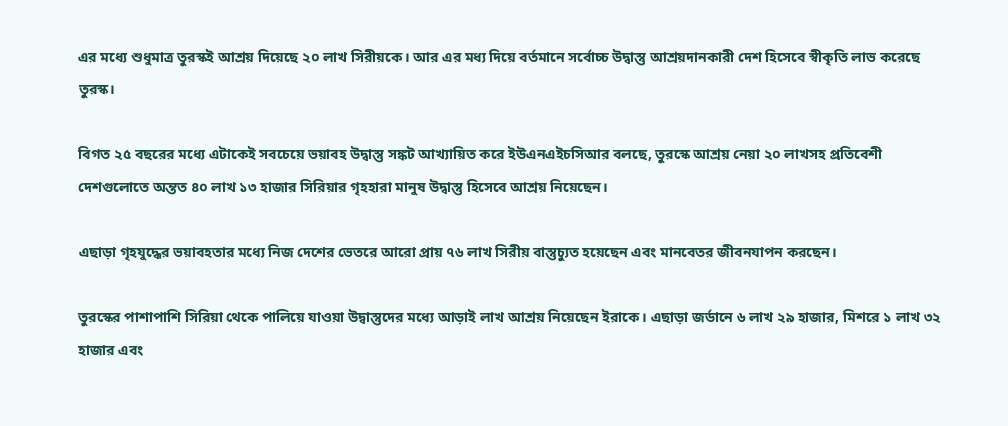এর মধ্যে শুধুমাত্র তুরস্কই আশ্রয় দিয়েছে ২০ লাখ সিরীয়কে। আর এর মধ্য দিয়ে বর্তমানে সর্বোচ্চ উদ্বাস্তু আশ্রয়দানকারী দেশ হিসেবে স্বীকৃতি লাভ করেছে তুরস্ক।

বিগত ২৫ বছরের মধ্যে এটাকেই সবচেয়ে ভয়াবহ উদ্বাস্তু সঙ্কট আখ্যায়িত করে ইউএনএইচসিআর বলছে, তুরস্কে আশ্রয় নেয়া ২০ লাখসহ প্রতিবেশী দেশগুলোতে অন্তত ৪০ লাখ ১৩ হাজার সিরিয়ার গৃহহারা মানুষ উদ্বাস্তু হিসেবে আশ্রয় নিয়েছেন।

এছাড়া গৃহযুদ্ধের ভয়াবহতার মধ্যে নিজ দেশের ভেতরে আরো প্রায় ৭৬ লাখ সিরীয় বাস্তুচ্যুত হয়েছেন এবং মানবেতর জীবনযাপন করছেন।

তুরস্কের পাশাপাশি সিরিয়া থেকে পালিয়ে যাওয়া উদ্বাস্তুদের মধ্যে আড়াই লাখ আশ্রয় নিয়েছেন ইরাকে। এছাড়া জর্ডানে ৬ লাখ ২৯ হাজার, মিশরে ১ লাখ ৩২ হাজার এবং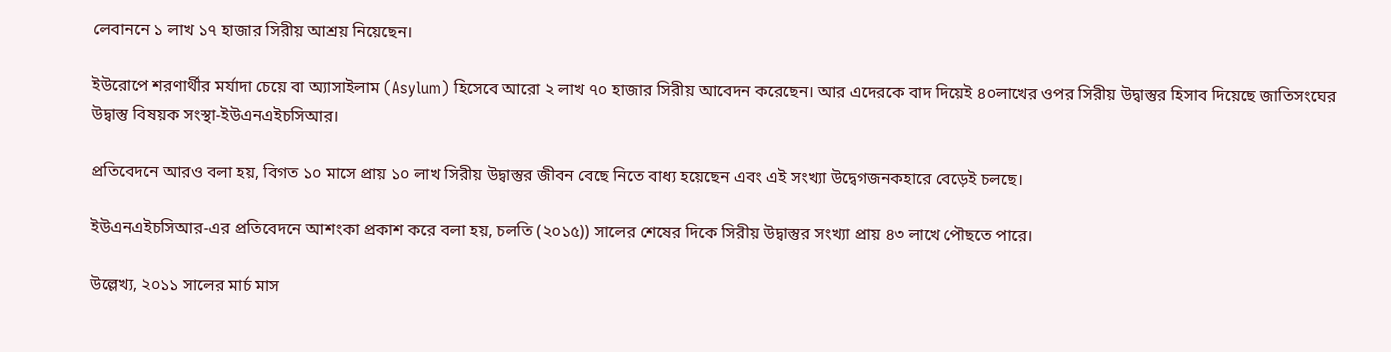লেবাননে ১ লাখ ১৭ হাজার সিরীয় আশ্রয় নিয়েছেন।

ইউরোপে শরণার্থীর মর্যাদা চেয়ে বা অ্যাসাইলাম (Asylum) হিসেবে আরো ২ লাখ ৭০ হাজার সিরীয় আবেদন করেছেন। আর এদেরকে বাদ দিয়েই ৪০লাখের ওপর সিরীয় উদ্বাস্তুর হিসাব দিয়েছে জাতিসংঘের উদ্বাস্তু বিষয়ক সংস্থা-ইউএনএইচসিআর।

প্রতিবেদনে আরও বলা হয়, বিগত ১০ মাসে প্রায় ১০ লাখ সিরীয় উদ্বাস্তুর জীবন বেছে নিতে বাধ্য হয়েছেন এবং এই সংখ্যা উদ্বেগজনকহারে বেড়েই চলছে।

ইউএনএইচসিআর-এর প্রতিবেদনে আশংকা প্রকাশ করে বলা হয়, চলতি (২০১৫)) সালের শেষের দিকে সিরীয় উদ্বাস্তুর সংখ্যা প্রায় ৪৩ লাখে পৌছতে পারে।

উল্লেখ্য, ২০১১ সালের মার্চ মাস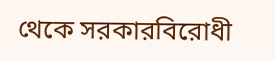থেকে সরকারবিরোধী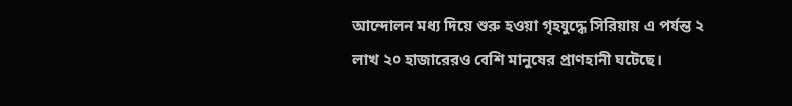আন্দোলন মধ্য দিয়ে শুরু হওয়া গৃহযুদ্ধে সিরিয়ায় এ পর্যন্ত ২ লাখ ২০ হাজারেরও বেশি মানুষের প্রাণহানী ঘটেছে।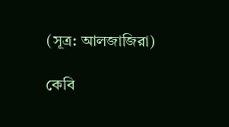(সূত্র: আলজাজিরা)

কেবি